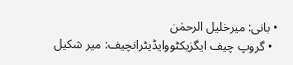• بانی: میرخلیل الرحمٰن
  • گروپ چیف ایگزیکٹووایڈیٹرانچیف: میر شکیل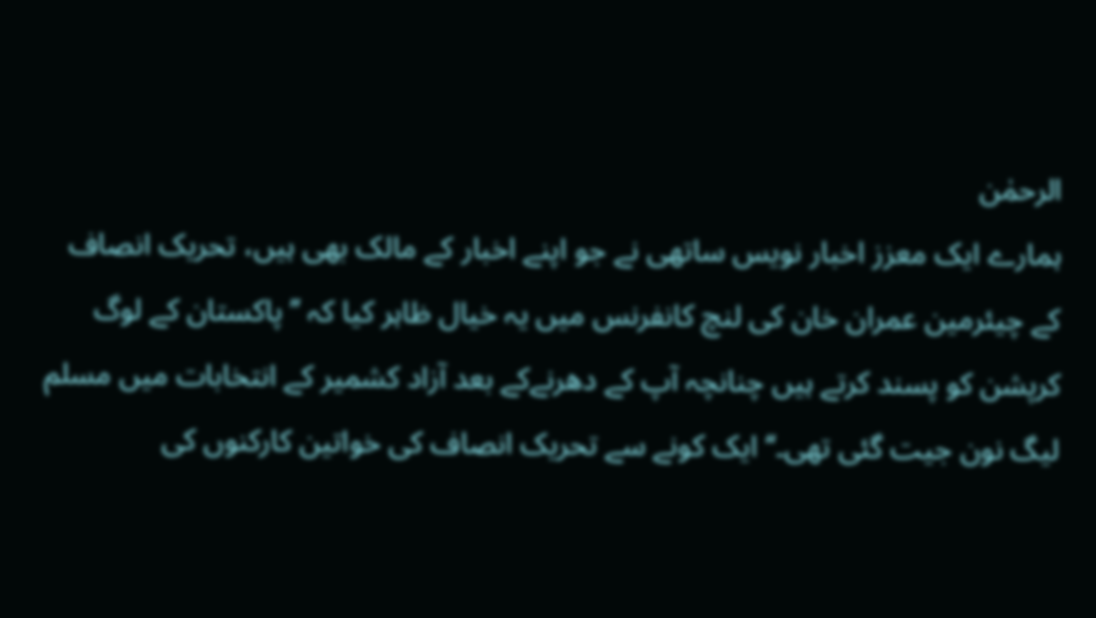الرحمٰن
ہمارے ایک معزز اخبار نویس ساتھی نے جو اپنے اخبار کے مالک بھی ہیں، تحریک انصاف کے چیئرمین عمران خان کی لنچ کانفرنس میں یہ خیال ظاہر کیا کہ ’’پاکستان کے لوگ کرپشن کو پسند کرتے ہیں چنانچہ آپ کے دھرنےکے بعد آزاد کشمیر کے انتخابات میں مسلم لیگ نون جیت گئی تھی۔‘‘ ایک کونے سے تحریک انصاف کی خواتین کارکنوں کی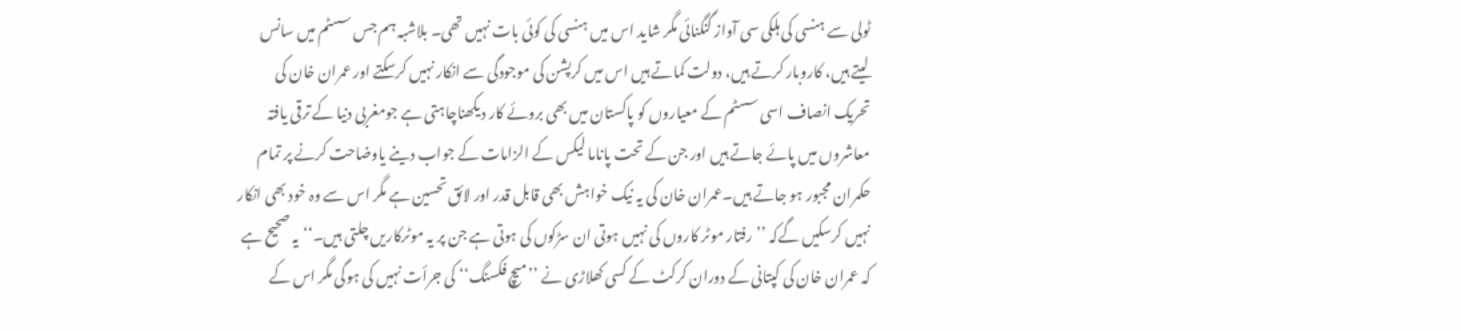ٹولی سے ہنسی کی ہلکی سی آواز گنگنائی مگر شاید اس میں ہنسی کی کوئی بات نہیں تھی۔ بلاشبہ ہم جس سسٹم میں سانس لیتے ہیں، کاروبار کرتے ہیں، دولت کماتے ہیں اس میں کرپشن کی موجودگی سے انکار نہیں کرسکتے اور عمران خان کی تحریک انصاف اسی سسٹم کے معیاروں کو پاکستان میں بھی بروئے کار دیکھناچاہتی ہے جومغربی دنیا کے ترقی یافتہ معاشروں میں پائے جاتے ہیں اور جن کے تحت پاناما لیکس کے الزامات کے جواب دینے یاوضاحت کرنے پر تمام حکمران مجبور ہو جاتے ہیں۔عمران خان کی یہ نیک خواہش بھی قابل قدر اور لائق تحسین ہے مگر اس سے وہ خود بھی انکار نہیں کرسکیں گےکہ ’’رفتار موٹر کاروں کی نہیں ہوتی ان سڑکوں کی ہوتی ہے جن پر یہ موٹرکاریں چلتی ہیں۔‘‘یہ صحیح ہے کہ عمران خان کی کپتانی کے دوران کرکٹ کے کسی کھلاڑی نے ’’میچ فکسنگ‘‘ کی جرأت نہیں کی ہوگی مگر اس کے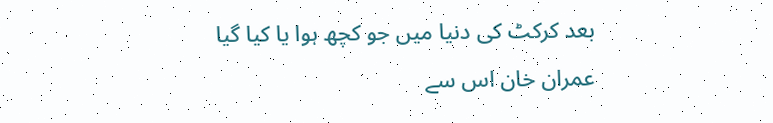بعد کرکٹ کی دنیا میں جو کچھ ہوا یا کیا گیا عمران خان اس سے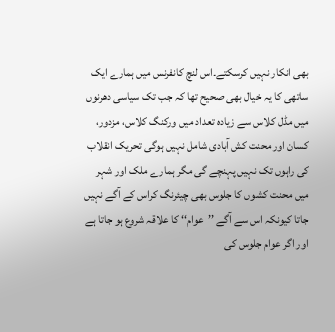بھی انکار نہیں کرسکتے۔اس لنچ کانفرنس میں ہمارے ایک ساتھی کا یہ خیال بھی صحیح تھا کہ جب تک سیاسی دھرنوں میں مڈل کلاس سے زیادہ تعداد میں ورکنگ کلاس، مزدور، کسان اور محنت کش آبادی شامل نہیں ہوگی تحریک انقلاب کی راہوں تک نہیں پہنچے گی مگر ہمارے ملک اور شہر میں محنت کشوں کا جلوس بھی چیئرنگ کراس کے آگے نہیں جاتا کیونکہ اس سے آگے ’’عوام‘‘ کا علاقہ شروع ہو جاتا ہے اور اگر عوام جلوس کی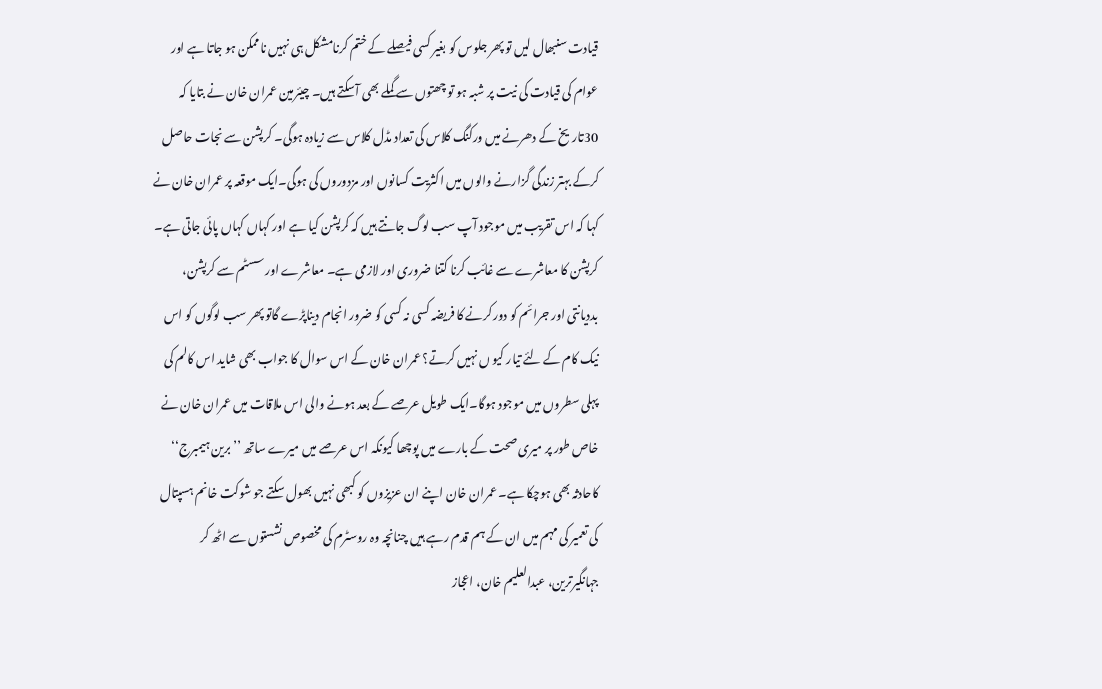قیادت سنبھال لیں تو پھر جلوس کو بغیر کسی فیصلے کے ختم کرنامشکل ہی نہیں ناممکن ہو جاتا ہے اور عوام کی قیادت کی نیت پر شبہ ہو تو چھتوں سے گملے بھی آسکتے ہیں۔ چیئرمین عمران خان نے بتایا کہ 30تاریخ کے دھرنے میں ورکنگ کلاس کی تعداد مڈل کلاس سے زیادہ ہوگی۔ کرپشن سے نجات حاصل کرکے بہتر زندگی گزارنے والوں میں اکثریت کسانوں اور مزدوروں کی ہوگی۔ایک موقعہ پر عمران خان نے کہا کہ اس تقریب میں موجود آپ سب لوگ جانتے ہیں کہ کرپشن کیا ہے اور کہاں کہاں پائی جاتی ہے۔ کرپشن کا معاشرے سے غائب کرنا کتنا ضروری اور لازمی ہے۔ معاشرے اور سسٹم سے کرپشن، بددیانتی اور جرائم کو دور کرنے کا فریضہ کسی نہ کسی کو ضرور انجام دیناپڑے گاتو پھر سب لوگوں کو اس نیک کام کے لئے تیار کیو ں نہیں کرتے؟ عمران خان کے اس سوال کا جواب بھی شاید اس کالم کی پہلی سطروں میں موجود ہوگا۔ایک طویل عرصے کے بعد ہونے والی اس ملاقات میں عمران خان نے خاص طور پر میری صحت کے بارے میں پوچھا کیونکہ اس عرصے میں میرے ساتھ ’’برین ہیمبرج‘‘ کاحادثہ بھی ہوچکا ہے۔ عمران خان اپنے ان عزیزوں کو کبھی نہیں بھول سکتے جو شوکت خانم ہسپتال کی تعمیر کی مہم میں ان کے ہم قدم رہے ہیں چنانچہ وہ روسٹرم کی مخصوص نشستوں سے اٹھ کر جہانگیرترین، عبدالعلیم خان، اعجاز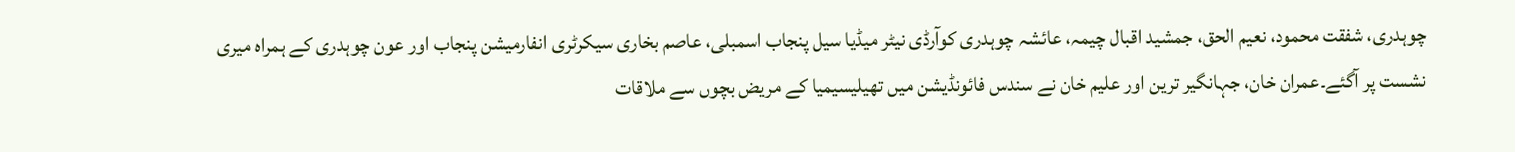چوہدری، شفقت محمود، نعیم الحق، جمشید اقبال چیمہ، عائشہ چوہدری کوآرڈی نیٹر میڈیا سیل پنجاب اسمبلی، عاصم بخاری سیکرٹری انفارمیشن پنجاب اور عون چوہدری کے ہمراہ میری نشست پر آگئے۔عمران خان، جہانگیر ترین اور علیم خان نے سندس فائونڈیشن میں تھیلیسیمیا کے مریض بچوں سے ملاقات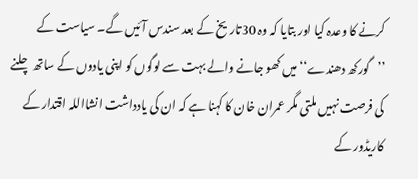کرنے کا وعدہ کیا اور بتایا کہ وہ 30تاریخ کے بعد سندس آئیں گے۔ سیاست کے ’’گورکھ دھندے‘‘ میں کھو جانے والے بہت سے لوگوں کو اپنی یادوں کے ساتھ چلنے کی فرصت نہیں ملتی مگر عمران خان کا کہنا ہے کہ ان کی یادداشت انشااللہ اقتدار کے کاریڈور کے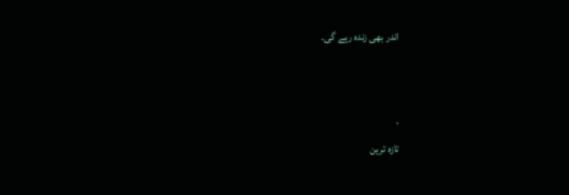اندر بھی زندہ رہے گی۔


.
تازہ ترین